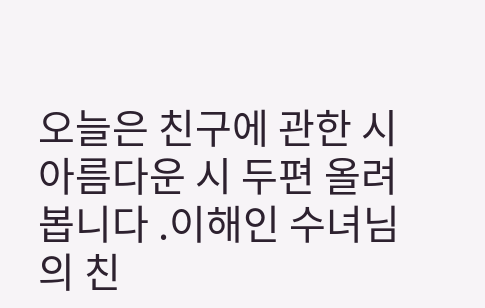오늘은 친구에 관한 시 아름다운 시 두편 올려봅니다 .이해인 수녀님의 친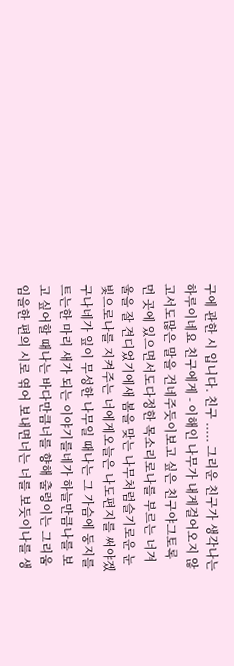구에 관한 시 입니다. 친구 ..... 그리운 친구가 생각나는 하루이네요 친구에게 - 이해인 나무가 내게걸어오지 않고서도많은 말을 건네주듯이보고 싶은 친구야그토록 먼 곳에 있으면서도다정한 목소리로나를 부르는 너겨울을 잘 견디었기에새 봄을 맞는 나무처럼슬기로운 눈빛으로나를 지켜주는 너에게오늘은 나도편지를 써야겠구나네가 잎이 무성한 나무일 때나는 그 가슴에 둥지를 트는한 마리 새가 되는 이야기를네가 하늘만큼나를 보고 싶어할 때나는 바다만큼너를 향해 출렁이는 그리움임을한 편의 시로 엮어 보내면너는 너를 보듯이나를 생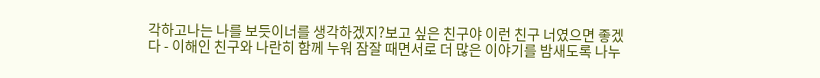각하고나는 나를 보듯이너를 생각하겠지?보고 싶은 친구야 이런 친구 너였으면 좋겠다 - 이해인 친구와 나란히 함께 누워 잠잘 때면서로 더 많은 이야기를 밤새도록 나누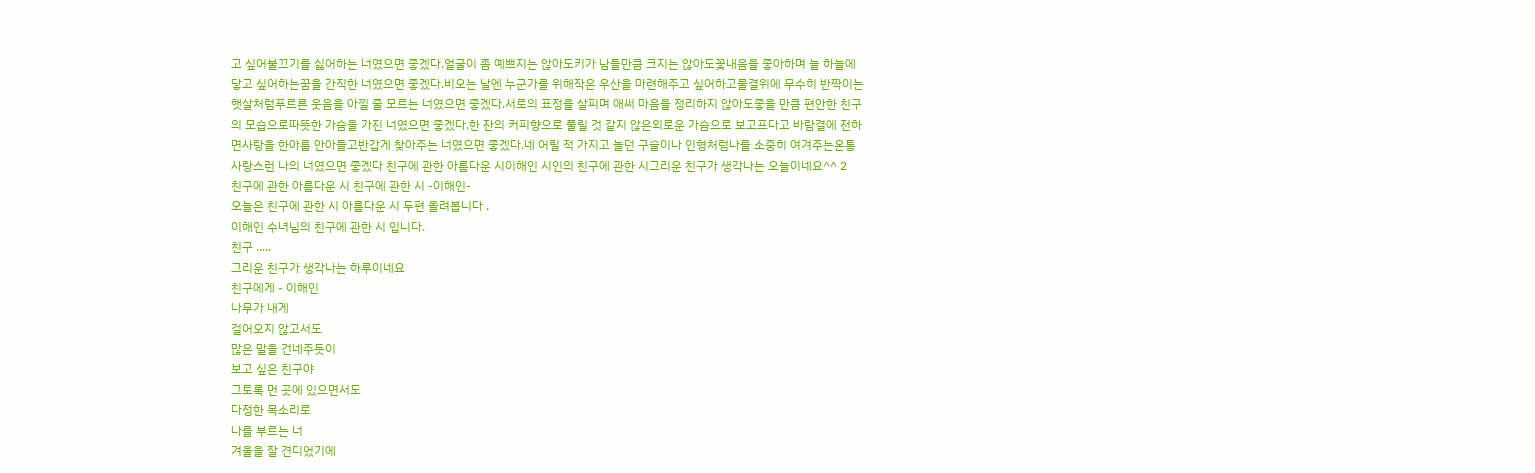고 싶어불끄기를 싫어하는 너였으면 좋겠다.얼굴이 좀 예쁘지는 않아도키가 남들만큼 크지는 않아도꽃내음을 좋아하며 늘 하늘에 닿고 싶어하는꿈을 간직한 너였으면 좋겠다.비오는 날엔 누군가를 위해작은 우산을 마련해주고 싶어하고물결위에 무수히 반짝이는 햇살처럼푸르른 웃음을 아낄 줄 모르는 너였으면 좋겠다.서로의 표정을 살피며 애써 마음을 정리하지 않아도좋을 만큼 편안한 친구의 모습으로따뜻한 가슴을 가진 너였으면 좋겠다.한 잔의 커피향으로 풀릴 것 같지 않은외로운 가슴으로 보고프다고 바람결에 전하면사랑을 한아름 안아들고반갑게 찾아주는 너였으면 좋겠다.네 어릴 적 가지고 놀던 구슬이나 인형처럼나를 소중히 여겨주는온통 사랑스런 나의 너였으면 좋겠다 친구에 관한 아름다운 시이해인 시인의 친구에 관한 시그리운 친구가 생각나는 오늘이네요^^ 2
친구에 관한 아름다운 시 친구에 관한 시 -이해인-
오늘은 친구에 관한 시 아름다운 시 두편 올려봅니다 .
이해인 수녀님의 친구에 관한 시 입니다.
친구 .....
그리운 친구가 생각나는 하루이네요
친구에게 - 이해인
나무가 내게
걸어오지 않고서도
많은 말을 건네주듯이
보고 싶은 친구야
그토록 먼 곳에 있으면서도
다정한 목소리로
나를 부르는 너
겨울을 잘 견디었기에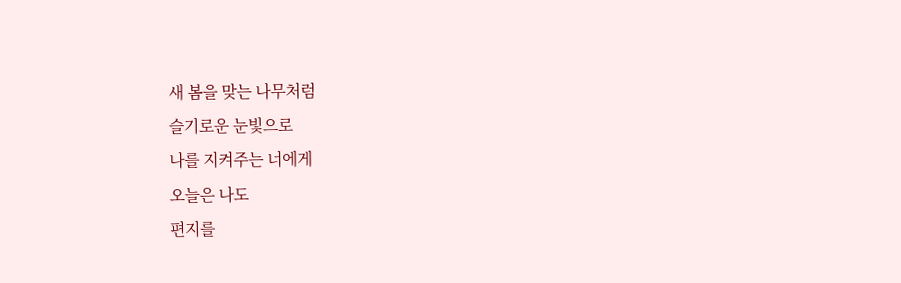새 봄을 맞는 나무처럼
슬기로운 눈빛으로
나를 지켜주는 너에게
오늘은 나도
편지를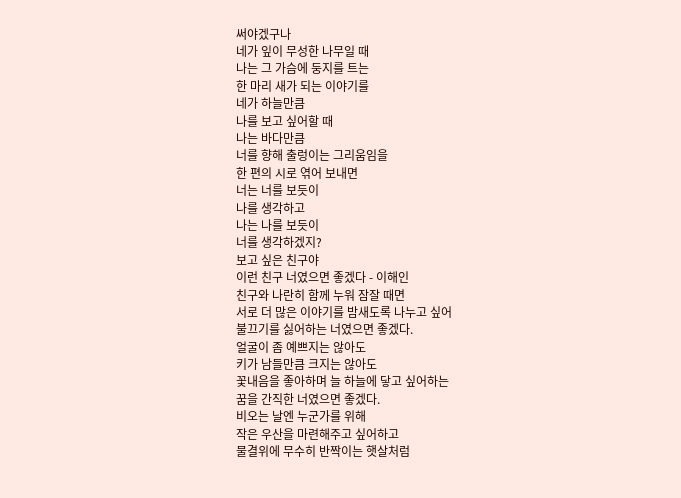써야겠구나
네가 잎이 무성한 나무일 때
나는 그 가슴에 둥지를 트는
한 마리 새가 되는 이야기를
네가 하늘만큼
나를 보고 싶어할 때
나는 바다만큼
너를 향해 출렁이는 그리움임을
한 편의 시로 엮어 보내면
너는 너를 보듯이
나를 생각하고
나는 나를 보듯이
너를 생각하겠지?
보고 싶은 친구야
이런 친구 너였으면 좋겠다 - 이해인
친구와 나란히 함께 누워 잠잘 때면
서로 더 많은 이야기를 밤새도록 나누고 싶어
불끄기를 싫어하는 너였으면 좋겠다.
얼굴이 좀 예쁘지는 않아도
키가 남들만큼 크지는 않아도
꽃내음을 좋아하며 늘 하늘에 닿고 싶어하는
꿈을 간직한 너였으면 좋겠다.
비오는 날엔 누군가를 위해
작은 우산을 마련해주고 싶어하고
물결위에 무수히 반짝이는 햇살처럼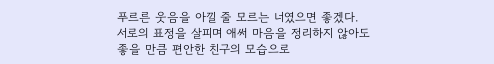푸르른 웃음을 아낄 줄 모르는 너였으면 좋겠다.
서로의 표정을 살피며 애써 마음을 정리하지 않아도
좋을 만큼 편안한 친구의 모습으로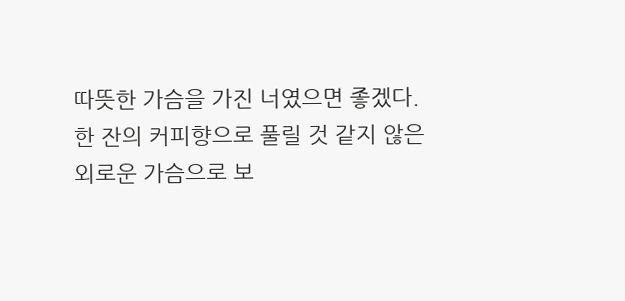따뜻한 가슴을 가진 너였으면 좋겠다.
한 잔의 커피향으로 풀릴 것 같지 않은
외로운 가슴으로 보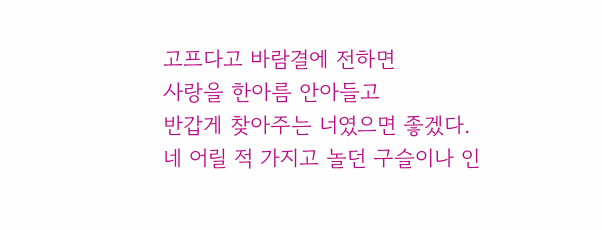고프다고 바람결에 전하면
사랑을 한아름 안아들고
반갑게 찾아주는 너였으면 좋겠다.
네 어릴 적 가지고 놀던 구슬이나 인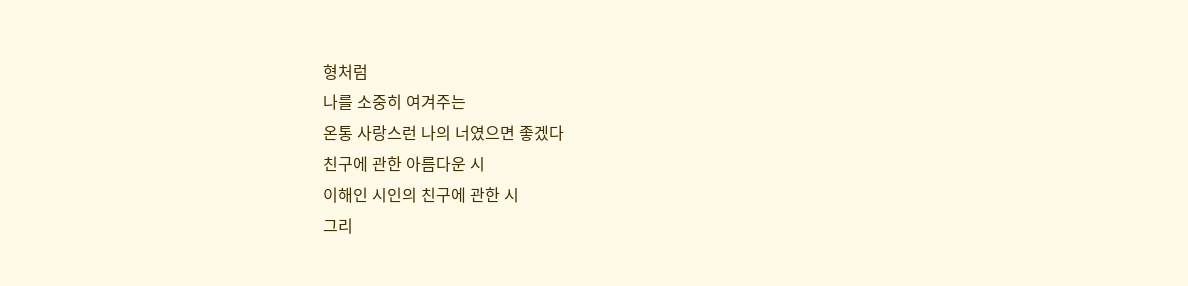형처럼
나를 소중히 여겨주는
온통 사랑스런 나의 너였으면 좋겠다
친구에 관한 아름다운 시
이해인 시인의 친구에 관한 시
그리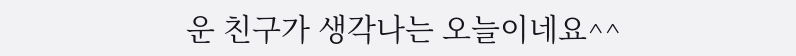운 친구가 생각나는 오늘이네요^^